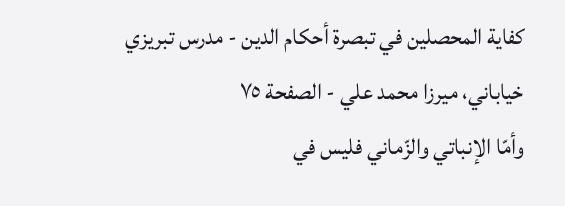كفاية المحصلين في تبصرة أحكام الدين - مدرس تبريزي خياباني، ميرزا محمد علي - الصفحة ٧٥
وأمّا الإنباتي والزّماني فليس في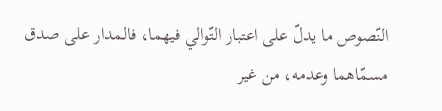النّصوص ما يدلّ على اعتبار التّوالي فيهما، فالمدار على صدق مسمّاهما وعدمه، من غير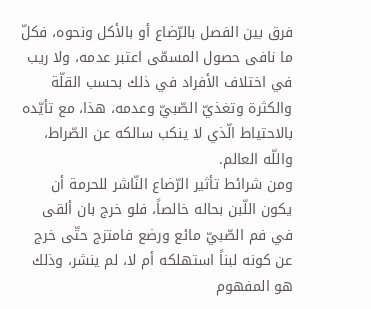فرق بين الفصل بالرّضاع أو بالأكل ونحوه، فكلّ ما نافى حصول المسمّى اعتبر عدمه، ولا ريب في اختلاف الأفراد في ذلك بحسب القلّة والكثرة وتغذيّ الصّبيّ وعدمه، هذا، مع تأيّده بالاحتياط الّذي لا ينكب سالكه عن الصّراط، واللّه العالم.
ومن شرائط تأثير الرّضاع النّاشر للحرمة أن يكون اللّبن بحاله خالصاً، فلو خرج بان ألقى في فم الصّبيّ مائع ورضع فامتزج حتّى خرج عن كونه لبناً استهلكه أم لا، لم ينشر، وذلك هو المفهوم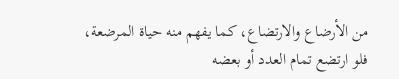من الأرضاع والارتضاع، كما يفهم منه حياة المرضعة، فلو ارتضع تمام العدد أو بعضه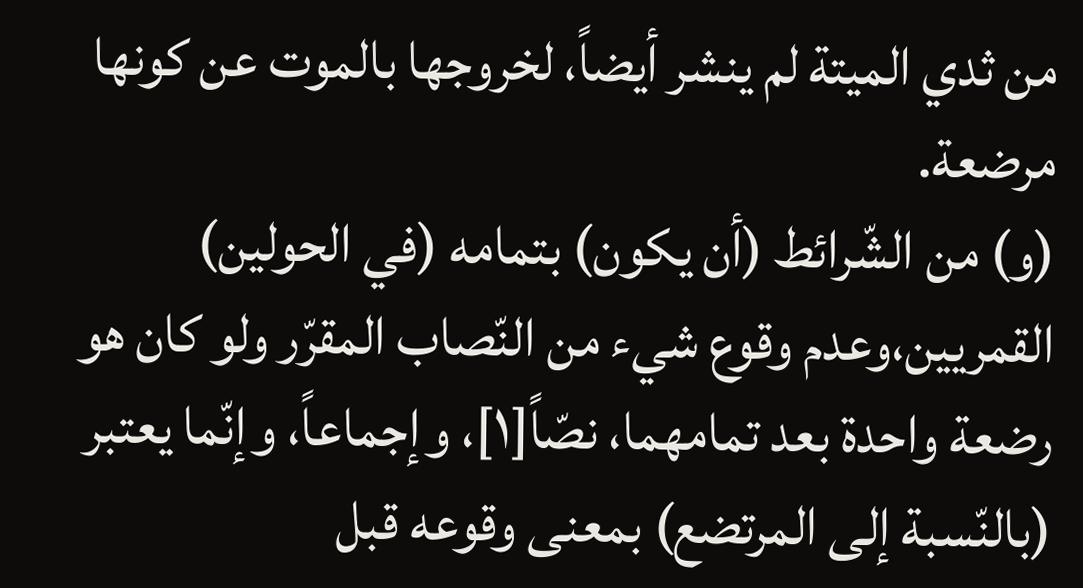من ثدي الميتة لم ينشر أيضاً، لخروجها بالموت عن كونها مرضعة.
(و) من الشّرائط (أن يكون) بتمامه (في الحولين) القمريين،وعدم وقوع شيء من النّصاب المقرّر ولو كان هو رضعة واحدة بعد تمامهما، نصّاً[١]، وإجماعاً، وإنّما يعتبر (بالنّسبة إلى المرتضع) بمعنى وقوعه قبل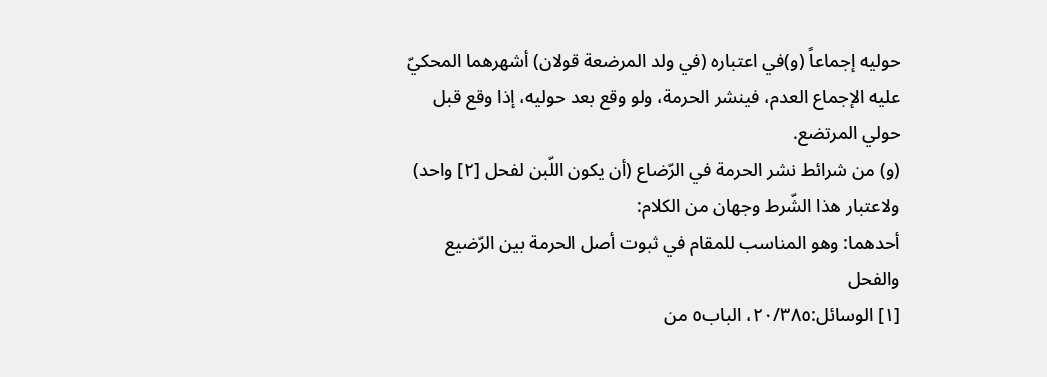حوليه إجماعاً (و)في اعتباره (في ولد المرضعة قولان) أشهرهما المحكيّ عليه الإجماع العدم، فينشر الحرمة، ولو وقع بعد حوليه، إذا وقع قبل حولي المرتضع.
(و) من شرائط نشر الحرمة في الرّضاع (أن يكون اللّبن لفحل [٢] واحد) ولاعتبار هذا الشّرط وجهان من الكلام:
أحدهما: وهو المناسب للمقام في ثبوت أصل الحرمة بين الرّضيع والفحل
[١] الوسائل:٢٠/٣٨٥، الباب٥ من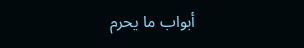أبواب ما يحرم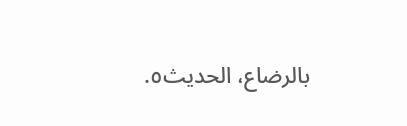بالرضاع، الحديث٥.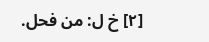[٢] خ ل: من فحل.